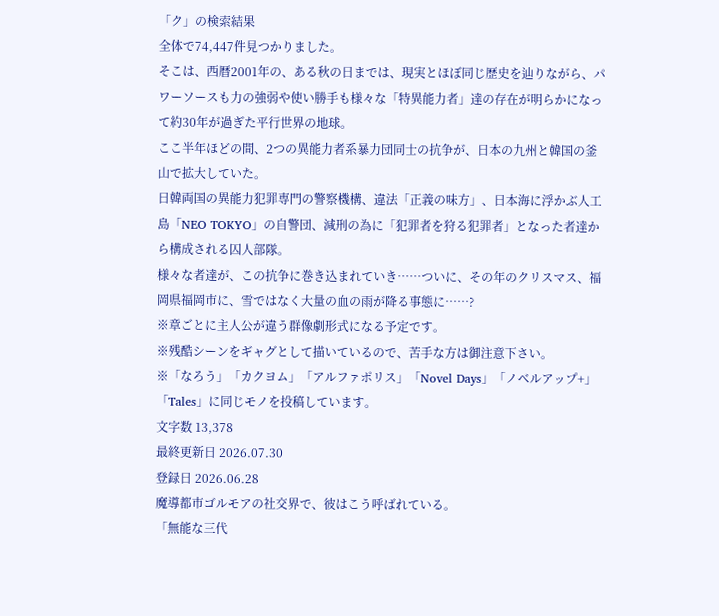「ク」の検索結果
全体で74,447件見つかりました。
そこは、西暦2001年の、ある秋の日までは、現実とほぼ同じ歴史を辿りながら、パワーソースも力の強弱や使い勝手も様々な「特異能力者」達の存在が明らかになって約30年が過ぎた平行世界の地球。
ここ半年ほどの間、2つの異能力者系暴力団同士の抗争が、日本の九州と韓国の釜山で拡大していた。
日韓両国の異能力犯罪専門の警察機構、違法「正義の味方」、日本海に浮かぶ人工島「NEO TOKYO」の自警団、減刑の為に「犯罪者を狩る犯罪者」となった者達から構成される囚人部隊。
様々な者達が、この抗争に巻き込まれていき……ついに、その年のクリスマス、福岡県福岡市に、雪ではなく大量の血の雨が降る事態に……?
※章ごとに主人公が違う群像劇形式になる予定です。
※残酷シーンをギャグとして描いているので、苦手な方は御注意下さい。
※「なろう」「カクヨム」「アルファポリス」「Novel Days」「ノベルアップ+」「Tales」に同じモノを投稿しています。
文字数 13,378
最終更新日 2026.07.30
登録日 2026.06.28
魔導都市ゴルモアの社交界で、彼はこう呼ばれている。
「無能な三代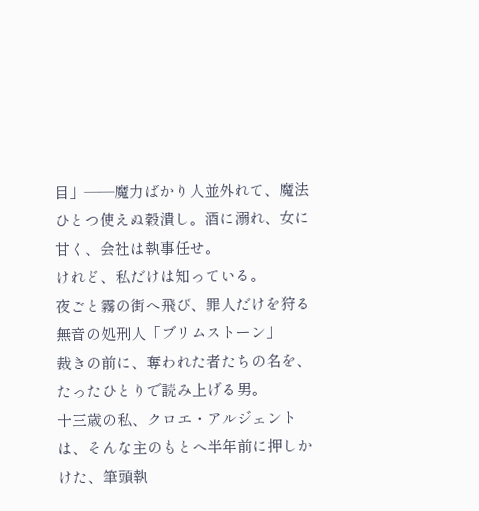目」――魔力ばかり人並外れて、魔法ひとつ使えぬ穀潰し。酒に溺れ、女に甘く、会社は執事任せ。
けれど、私だけは知っている。
夜ごと霧の街へ飛び、罪人だけを狩る無音の処刑人「ブリムストーン」
裁きの前に、奪われた者たちの名を、たったひとりで読み上げる男。
十三歳の私、クロエ・アルジェントは、そんな主のもとへ半年前に押しかけた、筆頭執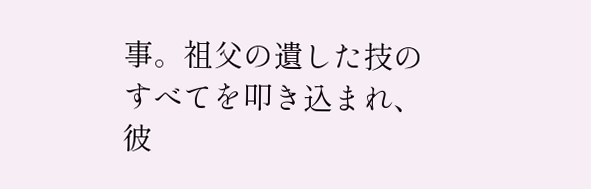事。祖父の遺した技のすべてを叩き込まれ、彼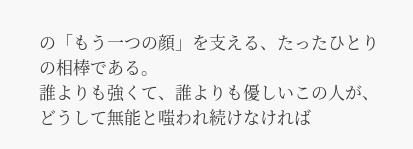の「もう一つの顔」を支える、たったひとりの相棒である。
誰よりも強くて、誰よりも優しいこの人が、どうして無能と嗤われ続けなければ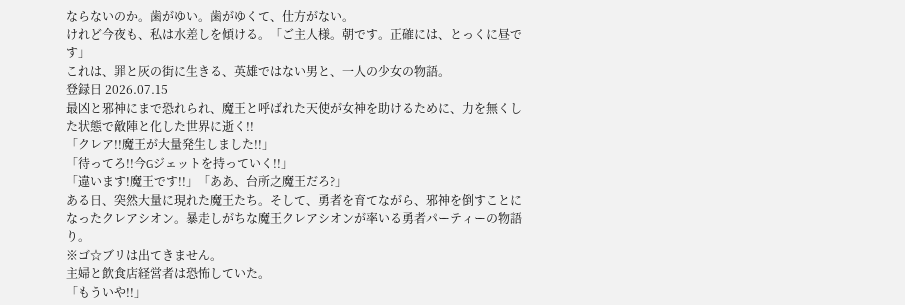ならないのか。歯がゆい。歯がゆくて、仕方がない。
けれど今夜も、私は水差しを傾ける。「ご主人様。朝です。正確には、とっくに昼です」
これは、罪と灰の街に生きる、英雄ではない男と、一人の少女の物語。
登録日 2026.07.15
最凶と邪神にまで恐れられ、魔王と呼ばれた天使が女神を助けるために、力を無くした状態で敵陣と化した世界に逝く!!
「クレア!!魔王が大量発生しました!!」
「待ってろ!!今Gジェットを持っていく!!」
「違います!魔王です!!」「ああ、台所之魔王だろ?」
ある日、突然大量に現れた魔王たち。そして、勇者を育てながら、邪神を倒すことになったクレアシオン。暴走しがちな魔王クレアシオンが率いる勇者パーティーの物語り。
※ゴ☆ブリは出てきません。
主婦と飲食店経営者は恐怖していた。
「もういや!!」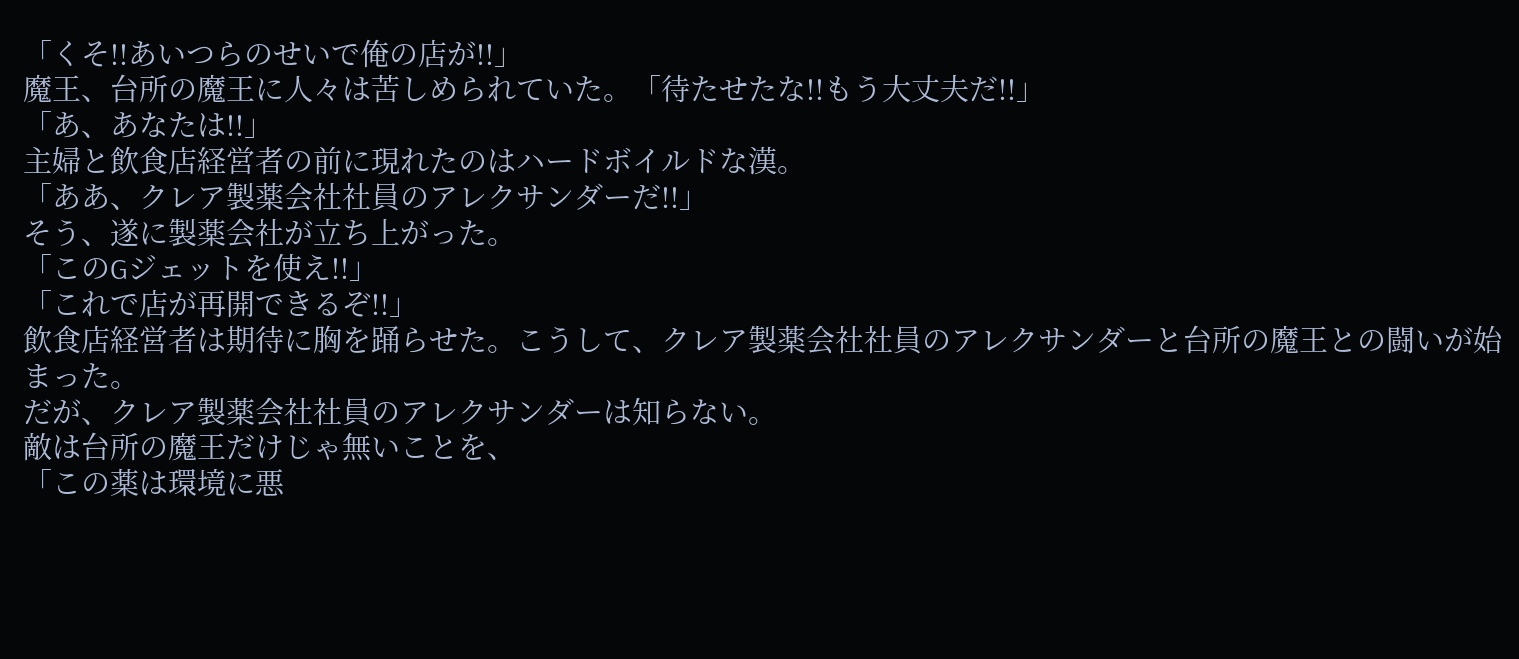「くそ!!あいつらのせいで俺の店が!!」
魔王、台所の魔王に人々は苦しめられていた。「待たせたな!!もう大丈夫だ!!」
「あ、あなたは!!」
主婦と飲食店経営者の前に現れたのはハードボイルドな漢。
「ああ、クレア製薬会社社員のアレクサンダーだ!!」
そう、遂に製薬会社が立ち上がった。
「このGジェットを使え!!」
「これで店が再開できるぞ!!」
飲食店経営者は期待に胸を踊らせた。こうして、クレア製薬会社社員のアレクサンダーと台所の魔王との闘いが始まった。
だが、クレア製薬会社社員のアレクサンダーは知らない。
敵は台所の魔王だけじゃ無いことを、
「この薬は環境に悪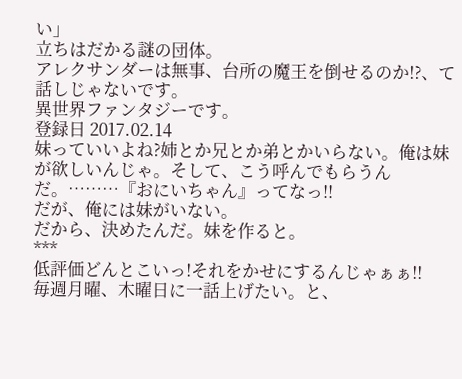い」
立ちはだかる謎の団体。
アレクサンダーは無事、台所の魔王を倒せるのか!?、て話しじゃないです。
異世界ファンタジーです。
登録日 2017.02.14
妹っていいよね?姉とか兄とか弟とかいらない。俺は妹が欲しいんじゃ。そして、こう呼んでもらうんだ。………『おにいちゃん』ってなっ!!
だが、俺には妹がいない。
だから、決めたんだ。妹を作ると。
***
低評価どんとこいっ!それをかせにするんじゃぁぁ!!
毎週月曜、木曜日に一話上げたい。と、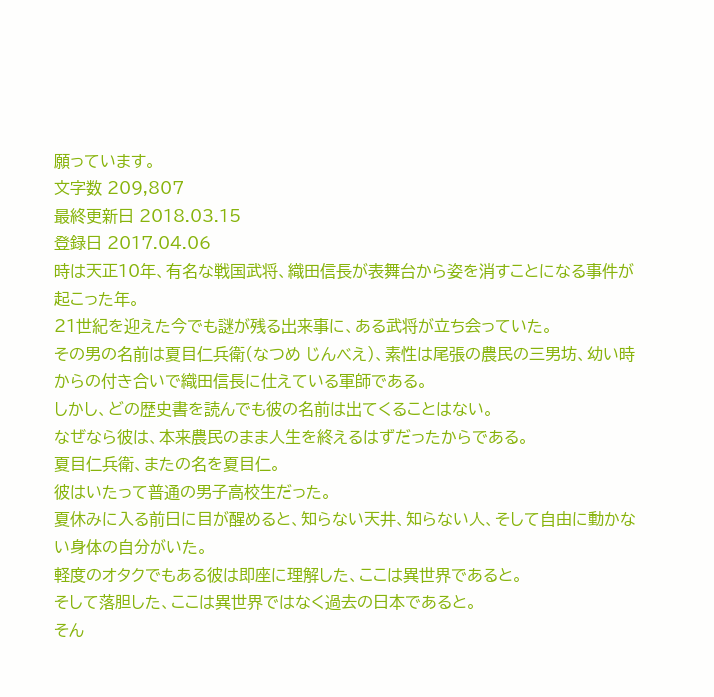願っています。
文字数 209,807
最終更新日 2018.03.15
登録日 2017.04.06
時は天正10年、有名な戦国武将、織田信長が表舞台から姿を消すことになる事件が起こった年。
21世紀を迎えた今でも謎が残る出来事に、ある武将が立ち会っていた。
その男の名前は夏目仁兵衛(なつめ じんべえ)、素性は尾張の農民の三男坊、幼い時からの付き合いで織田信長に仕えている軍師である。
しかし、どの歴史書を読んでも彼の名前は出てくることはない。
なぜなら彼は、本来農民のまま人生を終えるはずだったからである。
夏目仁兵衛、またの名を夏目仁。
彼はいたって普通の男子高校生だった。
夏休みに入る前日に目が醒めると、知らない天井、知らない人、そして自由に動かない身体の自分がいた。
軽度のオタクでもある彼は即座に理解した、ここは異世界であると。
そして落胆した、ここは異世界ではなく過去の日本であると。
そん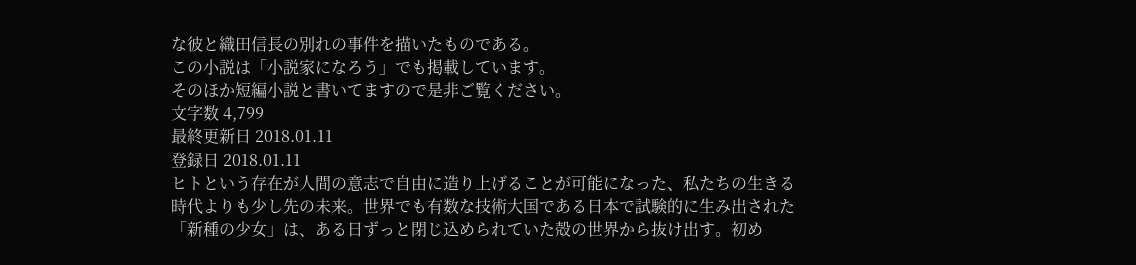な彼と織田信長の別れの事件を描いたものである。
この小説は「小説家になろう」でも掲載しています。
そのほか短編小説と書いてますので是非ご覧ください。
文字数 4,799
最終更新日 2018.01.11
登録日 2018.01.11
ヒトという存在が人間の意志で自由に造り上げることが可能になった、私たちの生きる時代よりも少し先の未来。世界でも有数な技術大国である日本で試験的に生み出された「新種の少女」は、ある日ずっと閉じ込められていた殻の世界から抜け出す。初め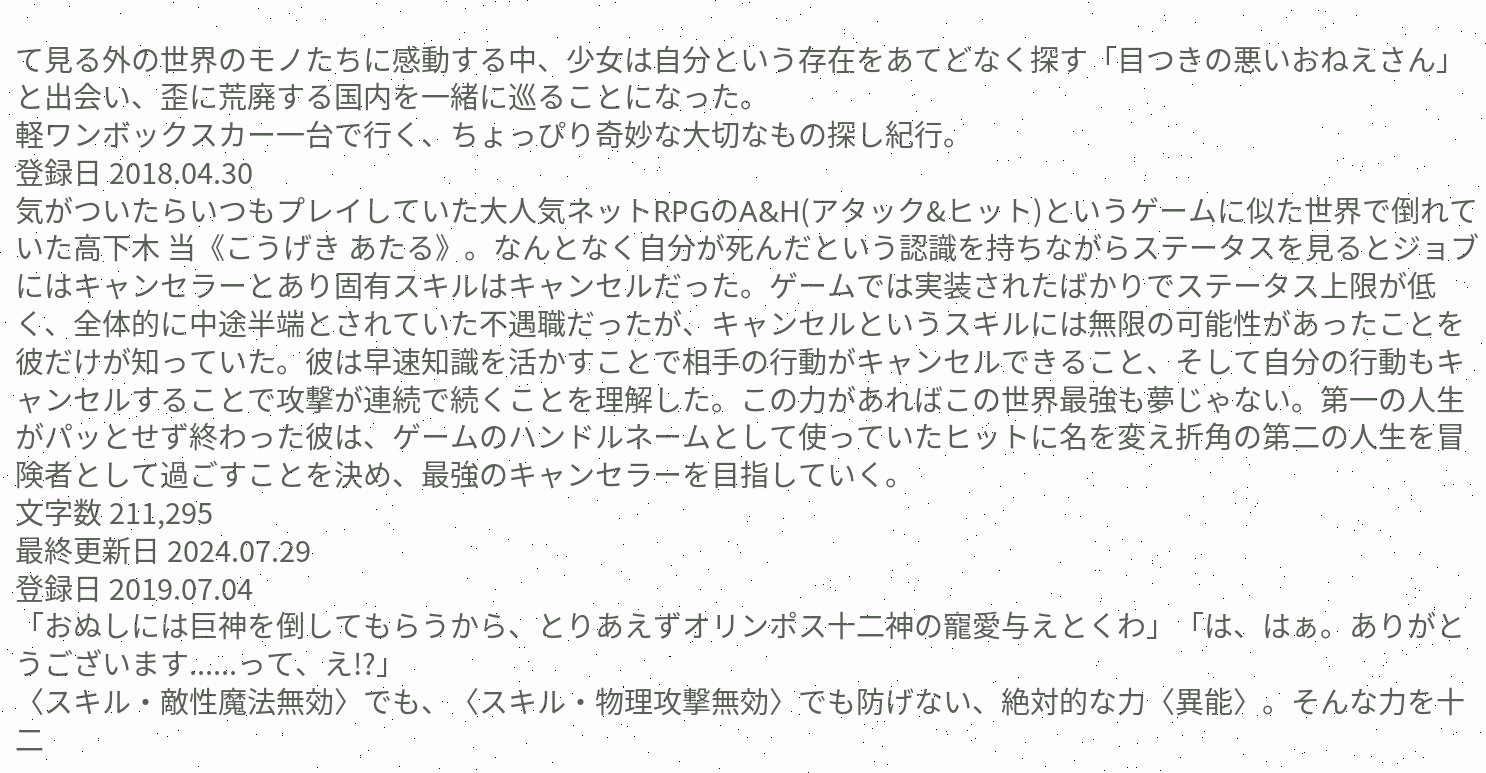て見る外の世界のモノたちに感動する中、少女は自分という存在をあてどなく探す「目つきの悪いおねえさん」と出会い、歪に荒廃する国内を一緒に巡ることになった。
軽ワンボックスカー一台で行く、ちょっぴり奇妙な大切なもの探し紀行。
登録日 2018.04.30
気がついたらいつもプレイしていた大人気ネットRPGのA&H(アタック&ヒット)というゲームに似た世界で倒れていた高下木 当《こうげき あたる》。なんとなく自分が死んだという認識を持ちながらステータスを見るとジョブにはキャンセラーとあり固有スキルはキャンセルだった。ゲームでは実装されたばかりでステータス上限が低く、全体的に中途半端とされていた不遇職だったが、キャンセルというスキルには無限の可能性があったことを彼だけが知っていた。彼は早速知識を活かすことで相手の行動がキャンセルできること、そして自分の行動もキャンセルすることで攻撃が連続で続くことを理解した。この力があればこの世界最強も夢じゃない。第一の人生がパッとせず終わった彼は、ゲームのハンドルネームとして使っていたヒットに名を変え折角の第二の人生を冒険者として過ごすことを決め、最強のキャンセラーを目指していく。
文字数 211,295
最終更新日 2024.07.29
登録日 2019.07.04
「おぬしには巨神を倒してもらうから、とりあえずオリンポス十二神の寵愛与えとくわ」「は、はぁ。ありがとうございます......って、え!?」
〈スキル・敵性魔法無効〉でも、〈スキル・物理攻撃無効〉でも防げない、絶対的な力〈異能〉。そんな力を十二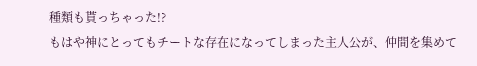種類も貰っちゃった!?
もはや神にとってもチートな存在になってしまった主人公が、仲間を集めて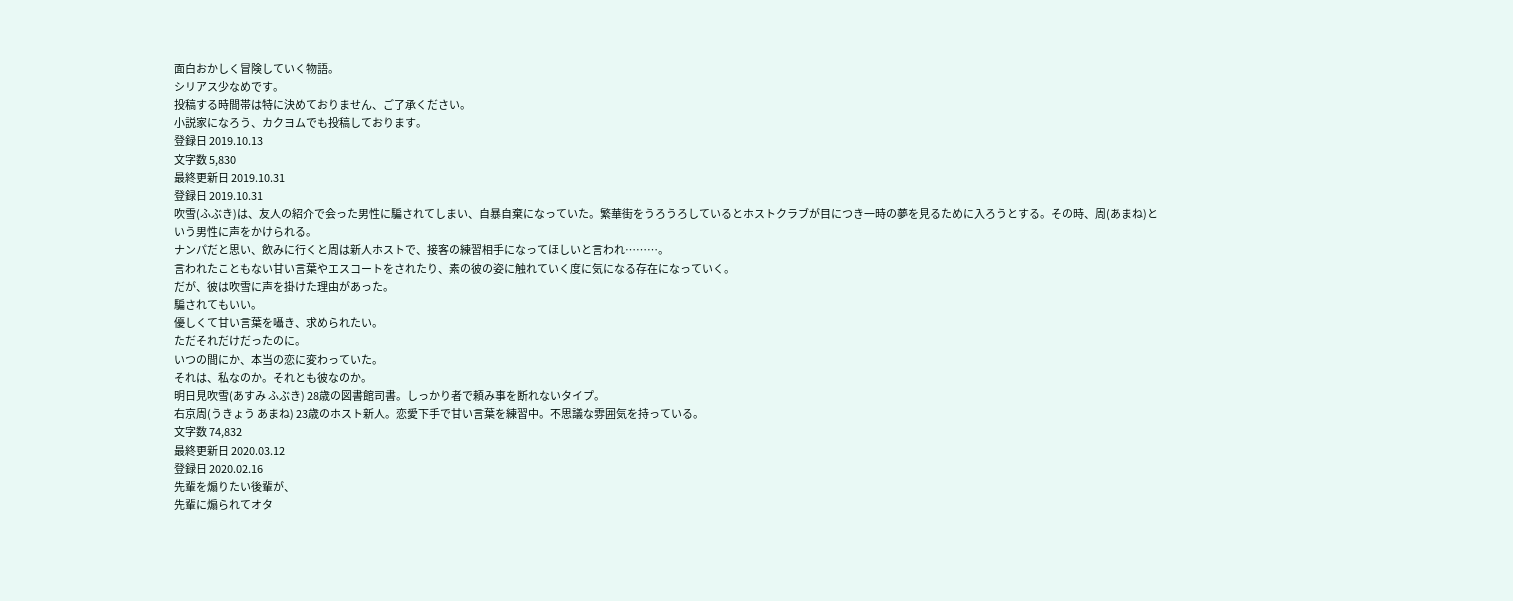面白おかしく冒険していく物語。
シリアス少なめです。
投稿する時間帯は特に決めておりません、ご了承ください。
小説家になろう、カクヨムでも投稿しております。
登録日 2019.10.13
文字数 5,830
最終更新日 2019.10.31
登録日 2019.10.31
吹雪(ふぶき)は、友人の紹介で会った男性に騙されてしまい、自暴自棄になっていた。繁華街をうろうろしているとホストクラブが目につき一時の夢を見るために入ろうとする。その時、周(あまね)という男性に声をかけられる。
ナンパだと思い、飲みに行くと周は新人ホストで、接客の練習相手になってほしいと言われ………。
言われたこともない甘い言葉やエスコートをされたり、素の彼の姿に触れていく度に気になる存在になっていく。
だが、彼は吹雪に声を掛けた理由があった。
騙されてもいい。
優しくて甘い言葉を囁き、求められたい。
ただそれだけだったのに。
いつの間にか、本当の恋に変わっていた。
それは、私なのか。それとも彼なのか。
明日見吹雪(あすみ ふぶき) 28歳の図書館司書。しっかり者で頼み事を断れないタイプ。
右京周(うきょう あまね) 23歳のホスト新人。恋愛下手で甘い言葉を練習中。不思議な雰囲気を持っている。
文字数 74,832
最終更新日 2020.03.12
登録日 2020.02.16
先輩を煽りたい後輩が、
先輩に煽られてオタ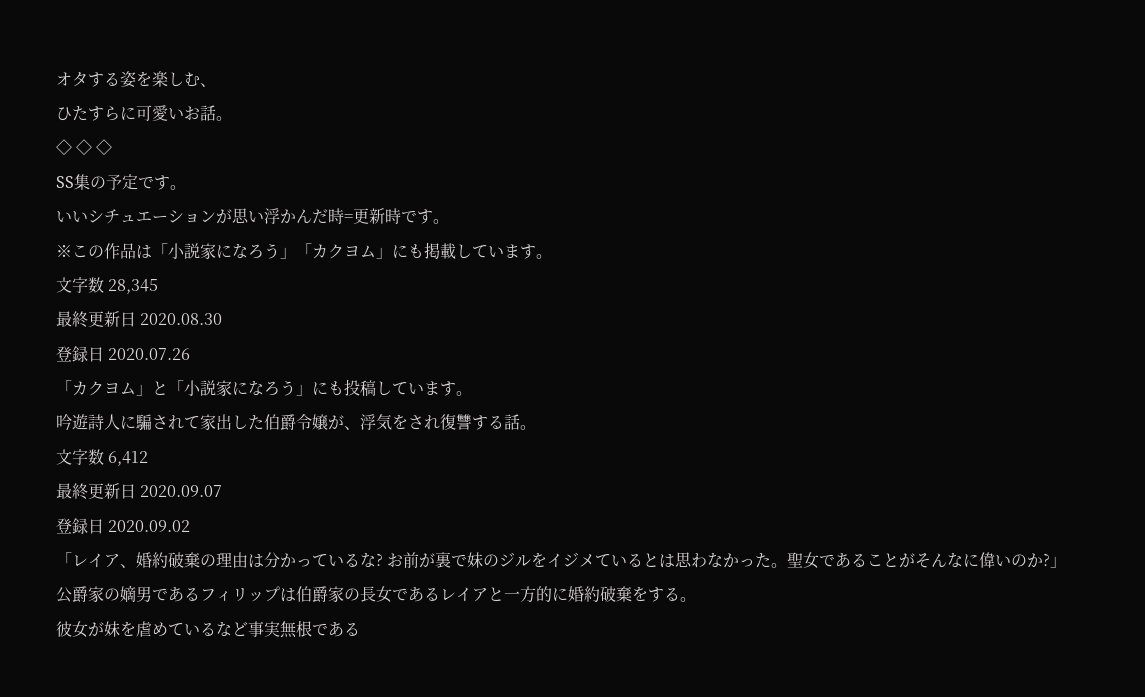オタする姿を楽しむ、
ひたすらに可愛いお話。
◇ ◇ ◇
SS集の予定です。
いいシチュエーションが思い浮かんだ時=更新時です。
※この作品は「小説家になろう」「カクヨム」にも掲載しています。
文字数 28,345
最終更新日 2020.08.30
登録日 2020.07.26
「カクヨム」と「小説家になろう」にも投稿しています。
吟遊詩人に騙されて家出した伯爵令嬢が、浮気をされ復讐する話。
文字数 6,412
最終更新日 2020.09.07
登録日 2020.09.02
「レイア、婚約破棄の理由は分かっているな? お前が裏で妹のジルをイジメているとは思わなかった。聖女であることがそんなに偉いのか?」
公爵家の嫡男であるフィリップは伯爵家の長女であるレイアと一方的に婚約破棄をする。
彼女が妹を虐めているなど事実無根である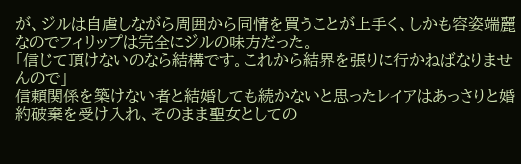が、ジルは自虐しながら周囲から同情を買うことが上手く、しかも容姿端麗なのでフィリップは完全にジルの味方だった。
「信じて頂けないのなら結構です。これから結界を張りに行かねばなりませんので」
信頼関係を築けない者と結婚しても続かないと思ったレイアはあっさりと婚約破棄を受け入れ、そのまま聖女としての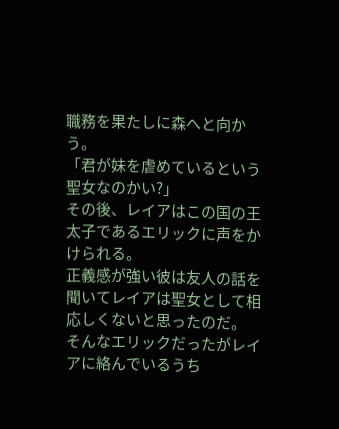職務を果たしに森へと向かう。
「君が妹を虐めているという聖女なのかい?」
その後、レイアはこの国の王太子であるエリックに声をかけられる。
正義感が強い彼は友人の話を聞いてレイアは聖女として相応しくないと思ったのだ。
そんなエリックだったがレイアに絡んでいるうち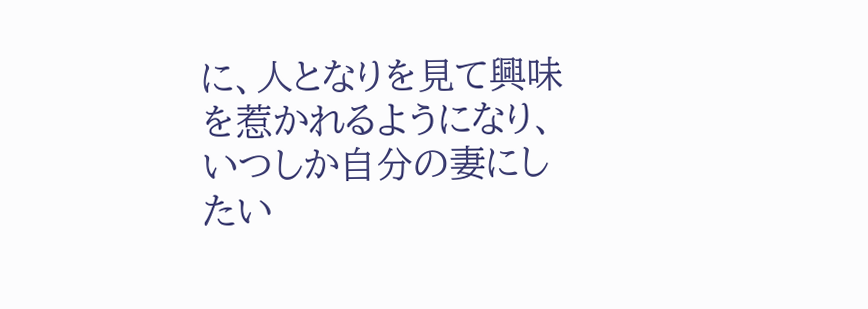に、人となりを見て興味を惹かれるようになり、いつしか自分の妻にしたい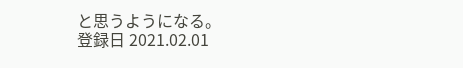と思うようになる。
登録日 2021.02.01